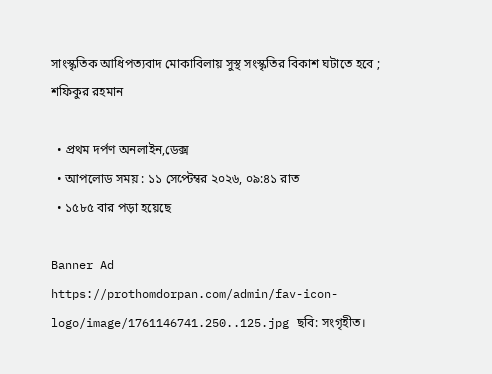সাংস্কৃতিক আধিপত্যবাদ মোকাবিলায় সুস্থ সংস্কৃতির বিকাশ ঘটাতে হবে ; শফিকুর রহমান

  • প্রথম দর্পণ অনলাইন,ডেক্স
  • আপলোড সময় : ১১ সেপ্টেম্বর ২০২৬, ০৯:৪১ রাত
  • ১৫৮৫ বার পড়া হয়েছে

Banner Ad
https://prothomdorpan.com/admin/fav-icon-logo/image/1761146741.250..125.jpg ছবি: সংগৃহীত।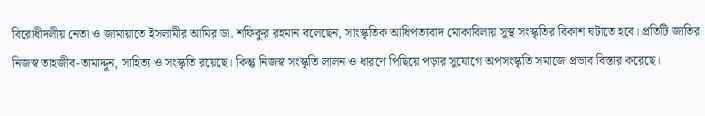বিরোধীদলীয় নেতা ও জামায়াতে ইসলামীর আমির ডা. শফিকুর রহমান বলেছেন, সাংস্কৃতিক আধিপত্যবাদ মোকাবিলায় সুস্থ সংস্কৃতির বিকাশ ঘটাতে হবে। প্রতিটি জাতির নিজস্ব তাহজীব-তামাদ্দুন, সাহিত্য ও সংস্কৃতি রয়েছে। কিন্তু নিজস্ব সংস্কৃতি লালন ও ধারণে পিছিয়ে পড়ার সুযোগে অপসংস্কৃতি সমাজে প্রভাব বিস্তার করেছে।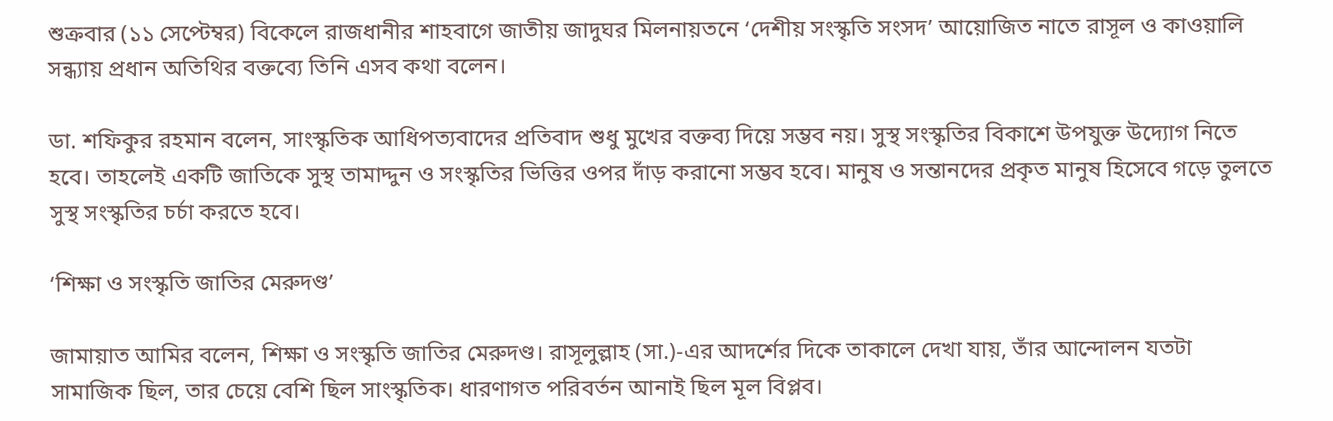শুক্রবার (১১ সেপ্টেম্বর) বিকেলে রাজধানীর শাহবাগে জাতীয় জাদুঘর মিলনায়তনে ‘দেশীয় সংস্কৃতি সংসদ’ আয়োজিত নাতে রাসূল ও কাওয়ালি সন্ধ্যায় প্রধান অতিথির বক্তব্যে তিনি এসব কথা বলেন।

ডা. শফিকুর রহমান বলেন, সাংস্কৃতিক আধিপত্যবাদের প্রতিবাদ শুধু মুখের বক্তব্য দিয়ে সম্ভব নয়। সুস্থ সংস্কৃতির বিকাশে উপযুক্ত উদ্যোগ নিতে হবে। তাহলেই একটি জাতিকে সুস্থ তামাদ্দুন ও সংস্কৃতির ভিত্তির ওপর দাঁড় করানো সম্ভব হবে। মানুষ ও সন্তানদের প্রকৃত মানুষ হিসেবে গড়ে তুলতে সুস্থ সংস্কৃতির চর্চা করতে হবে।

‘শিক্ষা ও সংস্কৃতি জাতির মেরুদণ্ড’

জামায়াত আমির বলেন, শিক্ষা ও সংস্কৃতি জাতির মেরুদণ্ড। রাসূলুল্লাহ (সা.)-এর আদর্শের দিকে তাকালে দেখা যায়, তাঁর আন্দোলন যতটা সামাজিক ছিল, তার চেয়ে বেশি ছিল সাংস্কৃতিক। ধারণাগত পরিবর্তন আনাই ছিল মূল বিপ্লব।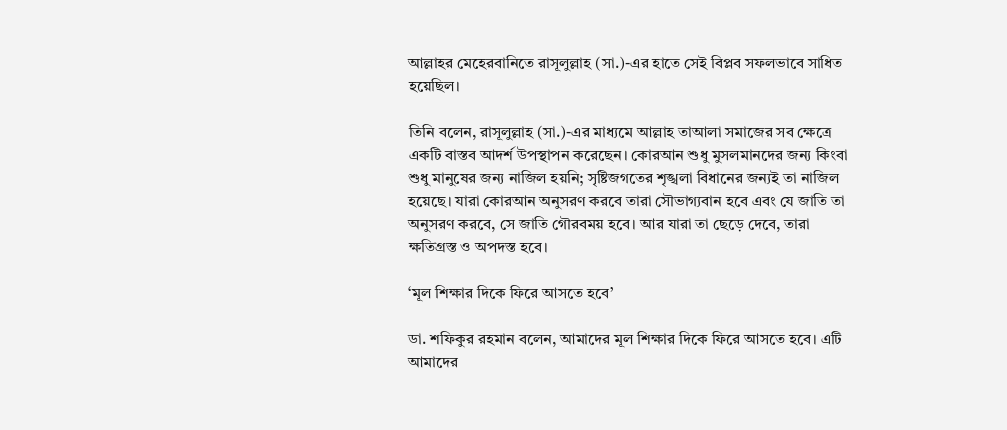আল্লাহর মেহেরবানিতে রাসূলুল্লাহ (সা.)-এর হাতে সেই বিপ্লব সফলভাবে সাধিত হয়েছিল।

তিনি বলেন, রাসূলুল্লাহ (সা.)-এর মাধ্যমে আল্লাহ তাআলা সমাজের সব ক্ষেত্রে একটি বাস্তব আদর্শ উপস্থাপন করেছেন। কোরআন শুধু মুসলমানদের জন্য কিংবা শুধু মানুষের জন্য নাজিল হয়নি; সৃষ্টিজগতের শৃঙ্খলা বিধানের জন্যই তা নাজিল হয়েছে। যারা কোরআন অনুসরণ করবে তারা সৌভাগ্যবান হবে এবং যে জাতি তা অনুসরণ করবে, সে জাতি গৌরবময় হবে। আর যারা তা ছেড়ে দেবে, তারা ক্ষতিগ্রস্ত ও অপদস্ত হবে।

‘মূল শিক্ষার দিকে ফিরে আসতে হবে’

ডা. শফিকুর রহমান বলেন, আমাদের মূল শিক্ষার দিকে ফিরে আসতে হবে। এটি আমাদের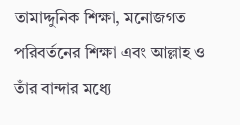তামাদ্দুনিক শিক্ষা, মনোজগত পরিবর্তনের শিক্ষা এবং আল্লাহ ও তাঁর বান্দার মধ্যে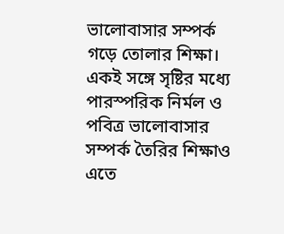ভালোবাসার সম্পর্ক গড়ে তোলার শিক্ষা। একই সঙ্গে সৃষ্টির মধ্যে পারস্পরিক নির্মল ও পবিত্র ভালোবাসার সম্পর্ক তৈরির শিক্ষাও এতে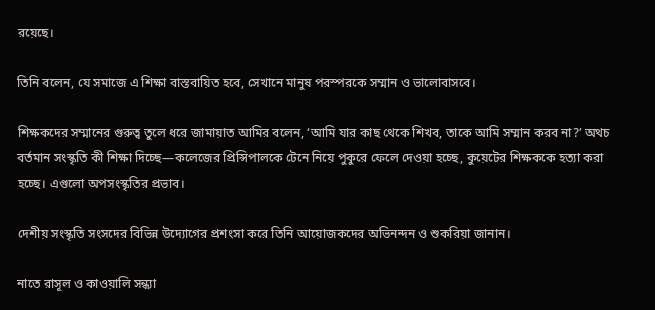রয়েছে।

তিনি বলেন, যে সমাজে এ শিক্ষা বাস্তবায়িত হবে, সেখানে মানুষ পরস্পরকে সম্মান ও ভালোবাসবে।

শিক্ষকদের সম্মানের গুরুত্ব তুলে ধরে জামায়াত আমির বলেন, ‘আমি যার কাছ থেকে শিখব, তাকে আমি সম্মান করব না?’ অথচ বর্তমান সংস্কৃতি কী শিক্ষা দিচ্ছে—কলেজের প্রিন্সিপালকে টেনে নিয়ে পুকুরে ফেলে দেওয়া হচ্ছে, কুয়েটের শিক্ষককে হত্যা করা হচ্ছে। এগুলো অপসংস্কৃতির প্রভাব।

দেশীয় সংস্কৃতি সংসদের বিভিন্ন উদ্যোগের প্রশংসা করে তিনি আয়োজকদের অভিনন্দন ও শুকরিয়া জানান।

নাতে রাসূল ও কাওয়ালি সন্ধ্যা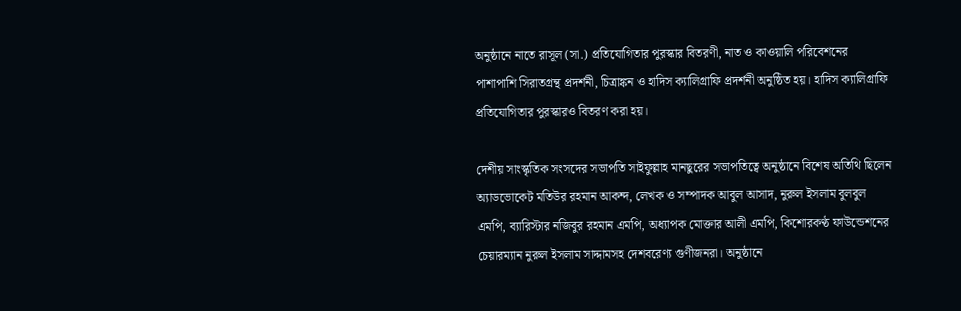অনুষ্ঠানে নাতে রাসূল (সা.) প্রতিযোগিতার পুরস্কার বিতরণী, নাত ও কাওয়ালি পরিবেশনের পাশাপাশি সিরাতগ্রন্থ প্রদর্শনী, চিত্রাঙ্কন ও হাদিস ক্যালিগ্রাফি প্রদর্শনী অনুষ্ঠিত হয়। হাদিস ক্যালিগ্রাফি প্রতিযোগিতার পুরস্কারও বিতরণ করা হয়।

দেশীয় সাংস্কৃতিক সংসদের সভাপতি সাইফুল্লাহ মানছুরের সভাপতিত্বে অনুষ্ঠানে বিশেষ অতিথি ছিলেন অ্যাডভোকেট মতিউর রহমান আকন্দ, লেখক ও সম্পাদক আবুল আসাদ, নুরুল ইসলাম বুলবুল এমপি, ব্যারিস্টার নজিবুর রহমান এমপি, অধ্যাপক মোক্তার আলী এমপি, কিশোরকণ্ঠ ফাউন্ডেশনের চেয়ারম্যান নুরুল ইসলাম সাদ্দামসহ দেশবরেণ্য গুণীজনরা। অনুষ্ঠানে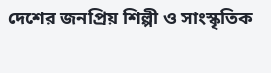দেশের জনপ্রিয় শিল্পী ও সাংস্কৃতিক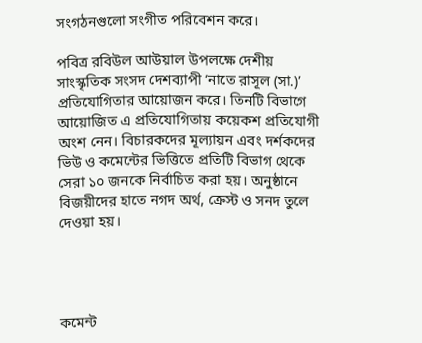সংগঠনগুলো সংগীত পরিবেশন করে।

পবিত্র রবিউল আউয়াল উপলক্ষে দেশীয় সাংস্কৃতিক সংসদ দেশব্যাপী ‘নাতে রাসূল (সা.)’ প্রতিযোগিতার আয়োজন করে। তিনটি বিভাগে আয়োজিত এ প্রতিযোগিতায় কয়েকশ প্রতিযোগী অংশ নেন। বিচারকদের মূল্যায়ন এবং দর্শকদের ভিউ ও কমেন্টের ভিত্তিতে প্রতিটি বিভাগ থেকে সেরা ১০ জনকে নির্বাচিত করা হয়। অনুষ্ঠানে বিজয়ীদের হাতে নগদ অর্থ, ক্রেস্ট ও সনদ তুলে দেওয়া হয়।




কমেন্ট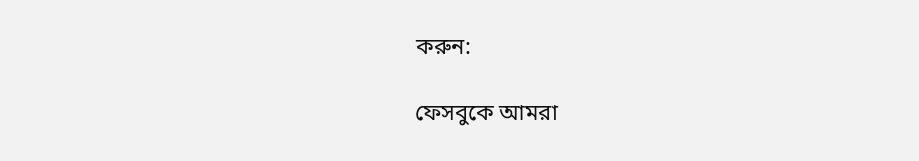করুন:

ফেসবুকে আমরা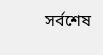সর্বশেষ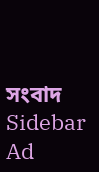সংবাদ
Sidebar Ad